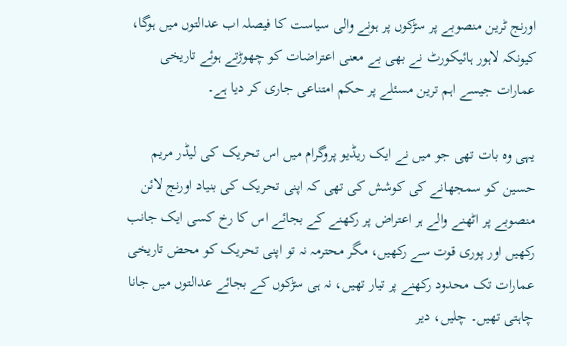اورنج ٹرین منصوبے پر سڑکوں پر ہونے والی سیاست کا فیصلہ اب عدالتوں میں ہوگا، کیونکہ لاہور ہائیکورٹ نے بھی بے معنی اعتراضات کو چھوڑتے ہوئے تاریخی عمارات جیسے اہم ترین مسئلے پر حکم امتناعی جاری کر دیا ہے۔

یہی وہ بات تھی جو میں نے ایک ریڈیو پروگرام میں اس تحریک کی لیڈر مریم حسین کو سمجھانے کی کوشش کی تھی کہ اپنی تحریک کی بنیاد اورنج لائن منصوبے پر اٹھنے والے ہر اعتراض پر رکھنے کے بجائے اس کا رخ کسی ایک جانب رکھیں اور پوری قوت سے رکھیں، مگر محترمہ نہ تو اپنی تحریک کو محض تاریخی عمارات تک محدود رکھنے پر تیار تھیں، نہ ہی سڑکوں کے بجائے عدالتوں میں جانا چاہتی تھیں۔ چلیں، دیر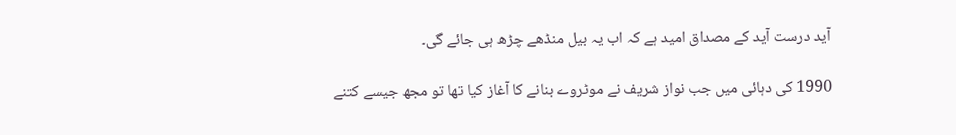آید درست آید کے مصداق امید ہے کہ اب یہ بیل منڈھے چڑھ ہی جائے گی۔

1990 کی دہائی میں جب نواز شریف نے موٹروے بنانے کا آغاز کیا تھا تو مجھ جیسے کتنے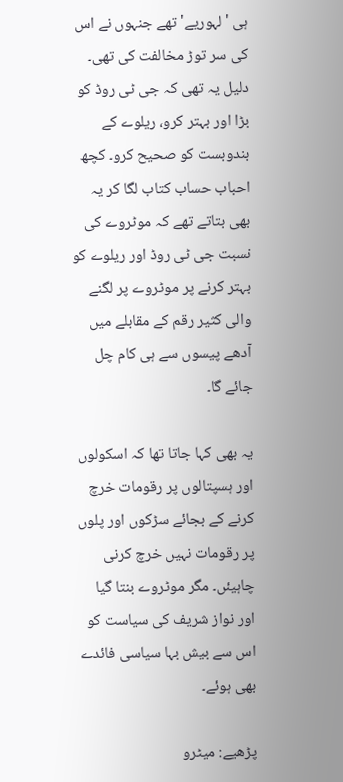ہی 'لہوریے' تھے جنہوں نے اس کی سر توڑ مخالفت کی تھی۔ دلیل یہ تھی کہ جی ٹی روڈ کو بڑا اور بہتر کرو، ریلوے کے بندوبست کو صحیح کرو۔ کچھ احباب حساب کتاب لگا کر یہ بھی بتاتے تھے کہ موٹروے کی نسبت جی ٹی روڈ اور ریلوے کو بہتر کرنے پر موٹروے پر لگنے والی کثیر رقم کے مقابلے میں آدھے پیسوں سے ہی کام چل جائے گا۔

یہ بھی کہا جاتا تھا کہ اسکولوں اور ہسپتالوں پر رقومات خرچ کرنے کے بجائے سڑکوں اور پلوں پر رقومات نہیں خرچ کرنی چاہیئں۔ مگر موٹروے بنتا گیا اور نواز شریف کی سیاست کو اس سے بیش بہا سیاسی فائدے بھی ہوئے۔

پڑھیے: میٹرو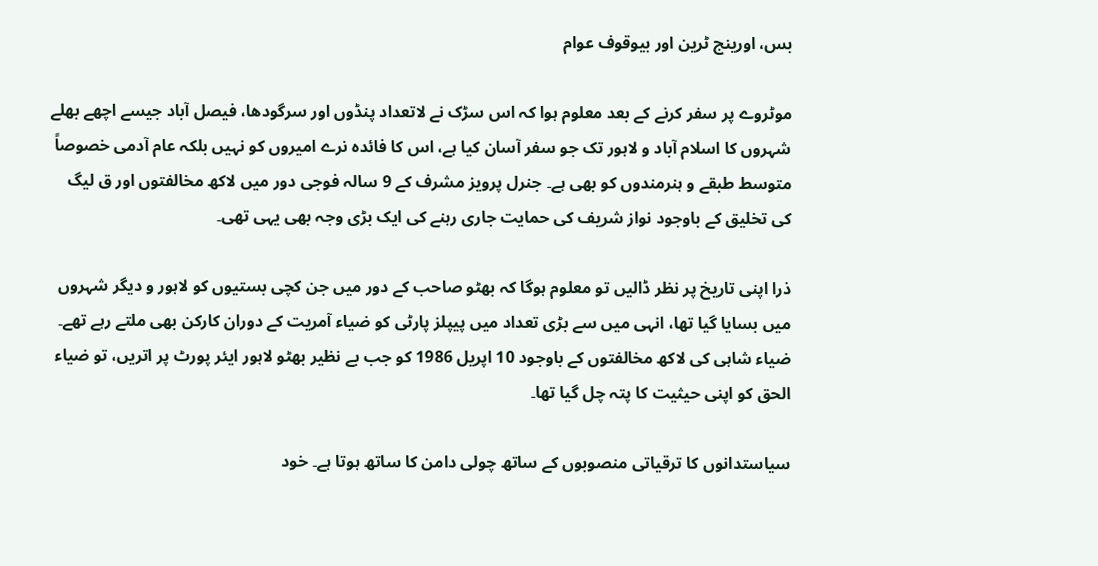بس، اورینج ٹرین اور بیوقوف عوام

موٹروے پر سفر کرنے کے بعد معلوم ہوا کہ اس سڑک نے لاتعداد پنڈوں اور سرگودھا، فیصل آباد جیسے اچھے بھلے شہروں کا اسلام آباد و لاہور تک جو سفر آسان کیا ہے، اس کا فائدہ نرے امیروں کو نہیں بلکہ عام آدمی خصوصاً متوسط طبقے و ہنرمندوں کو بھی ہے۔ جنرل پرویز مشرف کے 9 سالہ فوجی دور میں لاکھ مخالفتوں اور ق لیگ کی تخلیق کے باوجود نواز شریف کی حمایت جاری رہنے کی ایک بڑی وجہ بھی یہی تھی۔

ذرا اپنی تاریخ پر نظر ڈالیں تو معلوم ہوگا کہ بھٹو صاحب کے دور میں جن کچی بستیوں کو لاہور و دیگر شہروں میں بسایا گیا تھا، انہی میں سے بڑی تعداد میں پیپلز پارٹی کو ضیاء آمریت کے دوران کارکن بھی ملتے رہے تھے۔ ضیاء شاہی کی لاکھ مخالفتوں کے باوجود 10 اپریل 1986 کو جب بے نظیر بھٹو لاہور ایئر پورٹ پر اتریں، تو ضیاء الحق کو اپنی حیثیت کا پتہ چل گیا تھا۔

سیاستدانوں کا ترقیاتی منصوبوں کے ساتھ چولی دامن کا ساتھ ہوتا ہے۔ خود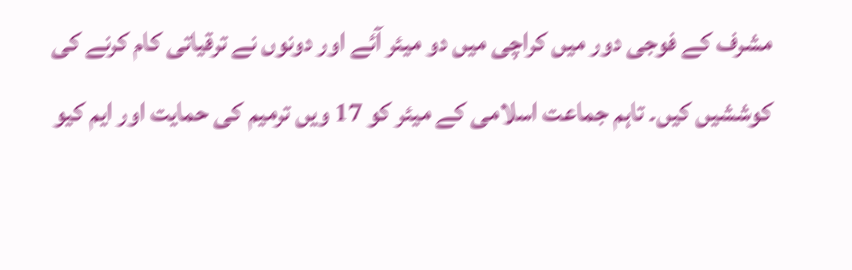مشرف کے فوجی دور میں کراچی میں دو میئر آئے اور دونوں نے ترقیاتی کام کرنے کی کوششیں کیں۔ تاہم جماعت اسلامی کے میئر کو 17 ویں ترمیم کی حمایت اور ایم کیو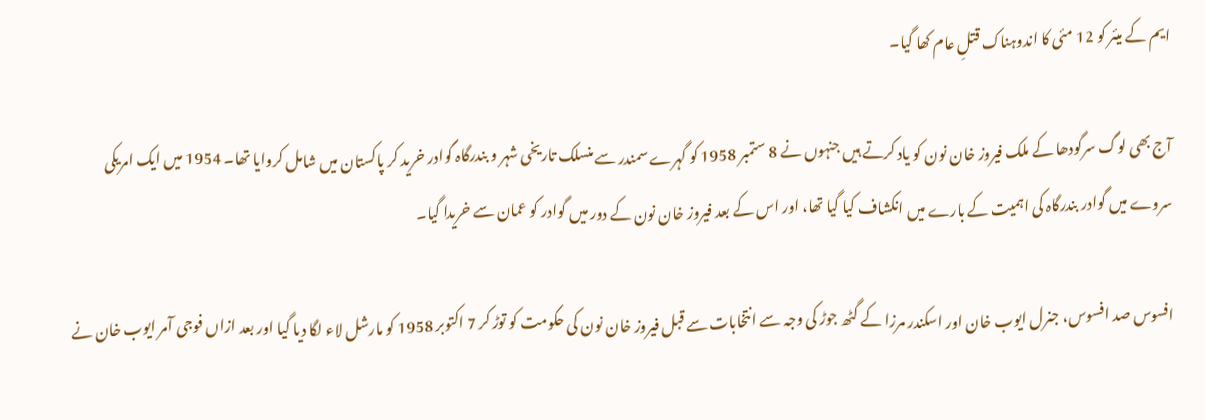ایم کے میئر کو 12 مئی کا اندوہناک قتلِ عام کھا گیا۔

آج بھی لوگ سرگودھا کے ملک فیروز خان نون کو یاد کرتے ہیں جنہوں نے 8 ستمبر 1958 کو گہرے سمندر سے منسلک تاریخی شہر و بندرگاہ گوادر خرید کر پاکستان میں شامل کروایا تھا۔ 1954 میں ایک امریکی سروے میں گوادر بندرگاہ کی اہمیت کے بارے میں انکشاف کیا گیا تھا، اور اس کے بعد فیروز خان نون کے دور میں گوادر کو عمان سے خریدا گیا۔

افسوس صد افسوس، جنرل ایوب خان اور اسکندر مرزا کے گٹھ جوڑ کی وجہ سے انتخابات سے قبل فیروز خان نون کی حکومت کو توڑ کر 7 اکتوبر 1958 کو مارشل لاء لگا دیا گیا اور بعد ازاں فوجی آمر ایوب خان نے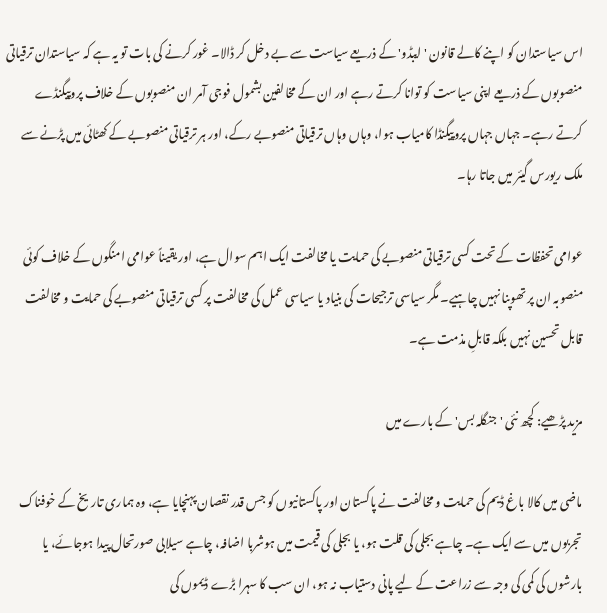اس سیاستدان کو اپنے کالے قانون 'ایبڈو' کے ذریعے سیاست سے بے دخل کر ڈالا۔ غور کرنے کی بات تو یہ ہے کہ سیاستدان ترقیاتی منصوبوں کے ذریعے اپنی سیاست کو توانا کرتے رہے اور ان کے مخالفین بشمول فوجی آمر ان منصوبوں کے خلاف پروپیگنڈے کرتے رہے۔ جہاں جہاں پروپیگنڈا کامیاب ہوا، وہاں وہاں ترقیاتی منصوبے رکے، اور ہر ترقیاتی منصوبے کے کھٹائی میں پڑنے سے ملک ریورس گیئر میں جاتا رہا۔

عوامی تحفظات کے تحت کسی ترقیاتی منصوبے کی حمایت یا مخالفت ایک اہم سوال ہے، اور یقیناً عوامی امنگوں کے خلاف کوئی منصوبہ ان پر تھوپنا نہیں چاہیے۔ مگر سیاسی ترجیحات کی بنیاد یا سیاسی عمل کی مخالفت پر کسی ترقیاتی منصوبے کی حمایت و مخالفت قابل تحسین نہیں بلکہ قابلِ مذمت ہے۔

مزید پڑھیے: کچھ نئی 'جنگلہ بس' کے بارے میں

ماضی میں کالا باغ ڈیم کی حمایت و مخالفت نے پاکستان اور پاکستانیوں کو جس قدر نقصان پہنچایا ہے، وہ ہماری تاریخ کے خوفناک تجربوں میں سے ایک ہے۔ چاہے بجلی کی قلت ہو، یا بجلی کی قیمت میں ہوشربا اضافہ، چاہے سیلابی صورتحال پیدا ہوجائے، یا بارشوں کی کمی کی وجہ سے زراعت کے لیے پانی دستیاب نہ ہو، ان سب کا سہرا بڑے ڈیموں کی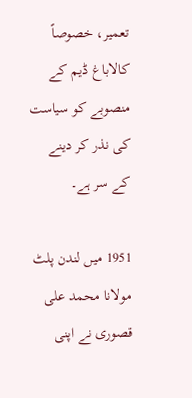تعمیر، خصوصاً کالاباغ ڈیم کے منصوبے کو سیاست کی نذر کر دینے کے سر ہے۔

1951 میں لندن پلٹ مولانا محمد علی قصوری نے اپنی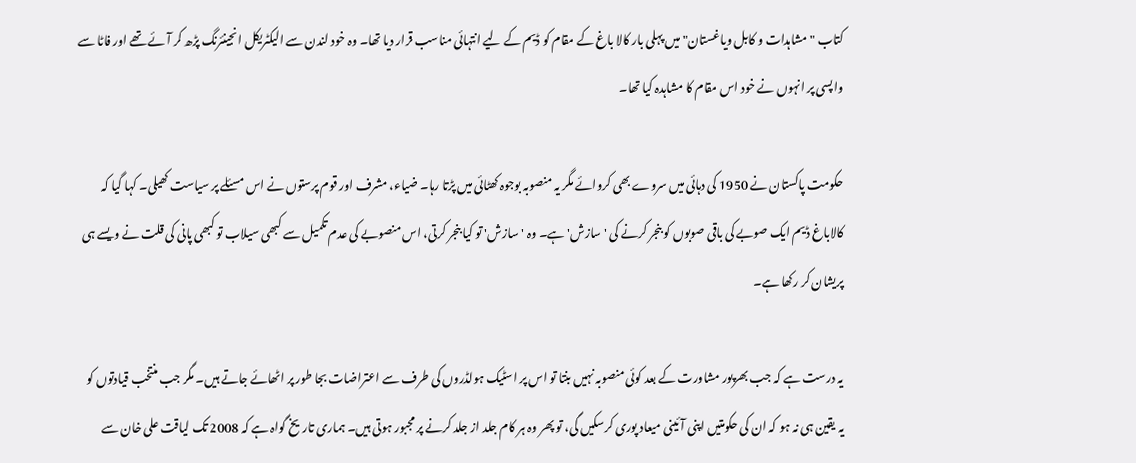کتاب "مشاہدات و کابل ویاغستان" میں پہلی بار کالا باغ کے مقام کو ڈیم کے لیے انتہائی مناسب قرار دیا تھا۔ وہ خود لندن سے الیکٹریکل انجینئرنگ پڑھ کر آئے تھے اور فاٹا سے واپسی پر انہوں نے خود اس مقام کا مشاہدہ کیا تھا۔

حکومت پاکستان نے 1950 کی دہائی میں سروے بھی کروائے مگر یہ منصوبہ بوجوہ کھٹائی میں پڑتا رہا۔ ضیاء، مشرف اور قوم پرستوں نے اس مسئلے پر سیاست کھیلی۔ کہا گیا کہ کالاباغ ڈیم ایک صوبے کی باقی صوبوں کو بنجر کرنے کی 'سازش' ہے۔ وہ 'سازش' تو کیا بنجر کرتی، اس منصوبے کی عدم تکمیل سے کبھی سیلاب تو کبھی پانی کی قلت نے ویسے ہی پریشان کر رکھا ہے۔

یہ درست ہے کہ جب بھرپور مشاورت کے بعد کوئی منصوبہ نہیں بنتا تو اس پر اسٹیک ہولڈروں کی طرف سے اعتراضات بجا طور پر اٹھائے جاتے ہیں۔ مگر جب منتخب قیادتوں کو یہ یقین ہی نہ ہو کہ ان کی حکومتیں اپنی آئینی میعاد پوری کرسکیں گی، تو پھر وہ ہر کام جلد از جلد کرنے پر مجبور ہوتی ہیں۔ ہماری تاریخ گواہ ہے کہ 2008 تک لیاقت علی خان سے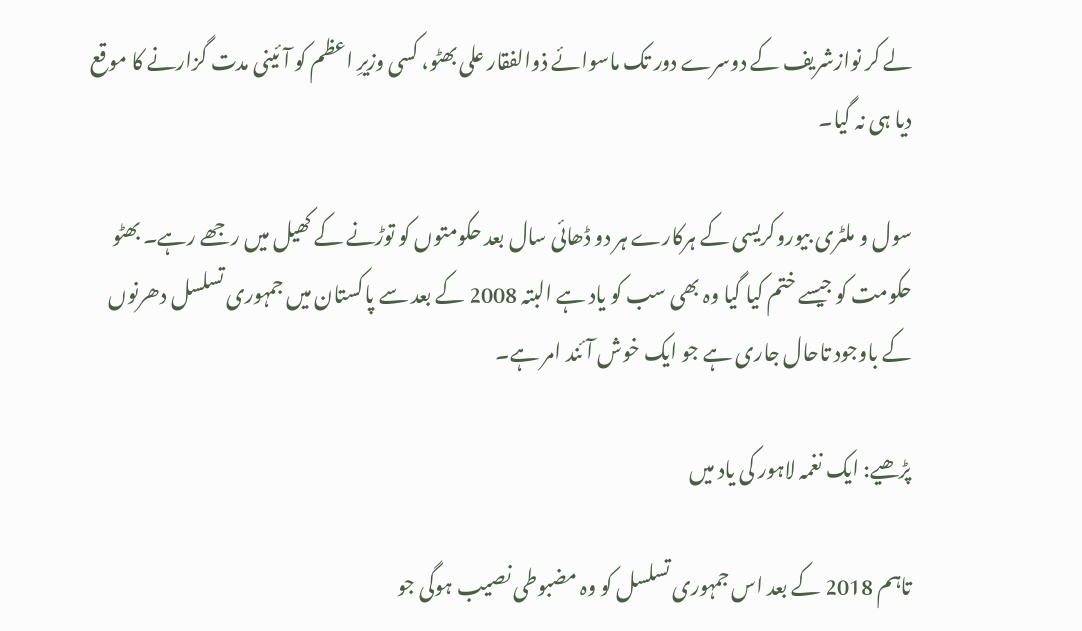لے کر نوازشریف کے دوسرے دور تک ماسوائے ذوالفقار علی بھٹو، کسی وزیرِ اعظم کو آئینی مدت گزارنے کا موقع دیا ہی نہ گیا۔

سول و ملٹری بیوروکریسی کے ہرکارے ہر دو ڈھائی سال بعد حکومتوں کو توڑنے کے کھیل میں رجھے رہے۔ بھٹو حکومت کو جیسے ختم کیا گیا وہ بھی سب کو یاد ہے البتہ 2008 کے بعد سے پاکستان میں جمہوری تسلسل دھرنوں کے باوجود تاحال جاری ہے جو ایک خوش آئند امر ہے۔

پڑھیے: ایک نغمہ لاہور کی یاد میں

تاہم 2018 کے بعد اس جمہوری تسلسل کو وہ مضبوطی نصیب ہوگی جو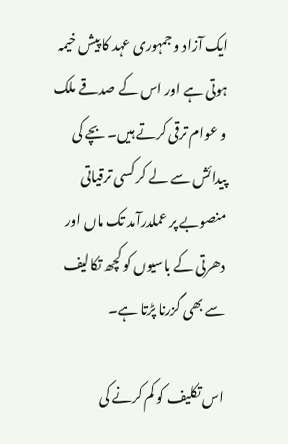ایک آزاد و جمہوری عہد کا پیش خیمہ ہوتی ہے اور اس کے صدقے ملک و عوام ترقی کرتے ہیں۔ بچے کی پیدائش سے لے کر کسی ترقیاتی منصوبے پر عملدرآمد تک ماں اور دھرتی کے باسیوں کو کچھ تکالیف سے بھی گزرنا پڑتا ہے۔

اس تکلیف کو کم کرنے کی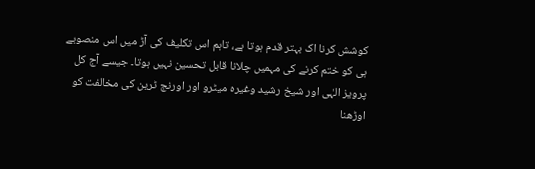کوشش کرنا اک بہتر قدم ہوتا ہے، تاہم اس تکلیف کی آڑ میں اس منصوبے ہی کو ختم کرنے کی مہمیں چلانا قابل تحسین نہیں ہوتا۔ جیسے آج کل پرویز الہٰی اور شیخ رشید وغیرہ میٹرو اور اورنج ٹرین کی مخالفت کو اوڑھنا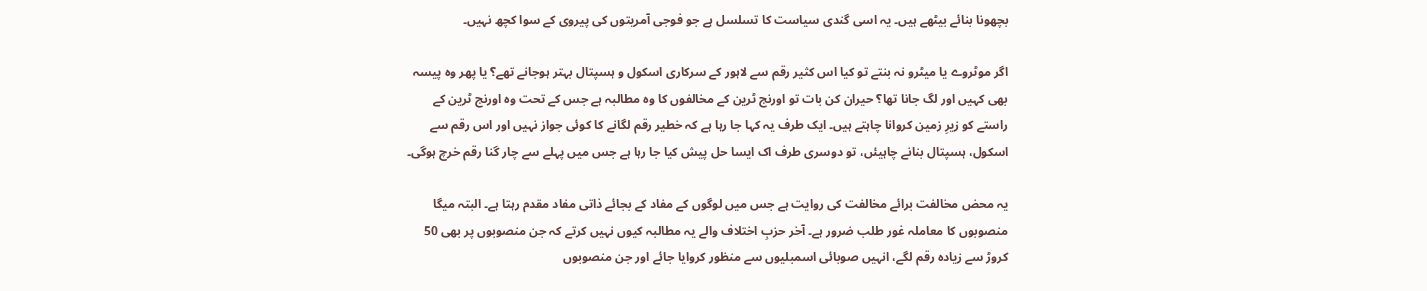بچھونا بنائے بیٹھے ہیں۔ یہ اسی گندی سیاست کا تسلسل ہے جو فوجی آمریتوں کی پیروی کے سوا کچھ نہیں۔

اگر موٹروے یا میٹرو نہ بنتے تو کیا اس کثیر رقم سے لاہور کے سرکاری اسکول و ہسپتال بہتر ہوجانے تھے؟ یا پھر وہ پیسہ بھی کہیں اور لگ جانا تھا؟ حیران کن بات تو اورنج ٹرین کے مخالفوں کا وہ مطالبہ ہے جس کے تحت وہ اورنج ٹرین کے راستے کو زیرِ زمین کروانا چاہتے ہیں۔ ایک طرف یہ کہا جا رہا ہے کہ خطیر رقم لگانے کا کوئی جواز نہیں اور اس رقم سے اسکول، ہسپتال بنانے چاہیئں، تو دوسری طرف اک ایسا حل پیش کیا جا رہا ہے جس میں پہلے سے چار گنا رقم خرچ ہوگی۔

یہ محض مخالفت برائے مخالفت کی روایت ہے جس میں لوگوں کے مفاد کے بجائے ذاتی مفاد مقدم رہتا ہے۔ البتہ میگا منصوبوں کا معاملہ غور طلب ضرور ہے۔ آخر حزبِ اختلاف والے یہ مطالبہ کیوں نہیں کرتے کہ جن منصوبوں پر بھی 50 کروڑ سے زیادہ رقم لگے، انہیں صوبائی اسمبلیوں سے منظور کروایا جائے اور جن منصوبوں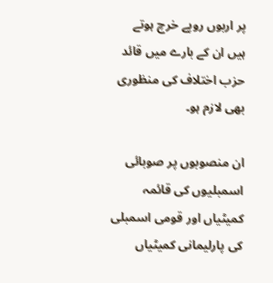پر اربوں روپے خرچ ہوتے ہیں ان کے بارے میں قائد حزب اختلاف کی منظوری بھی لازم ہو۔

ان منصوبوں پر صوبائی اسمبلیوں کی قائمہ کمیٹیاں اور قومی اسمبلی کی پارلیمانی کمیٹیاں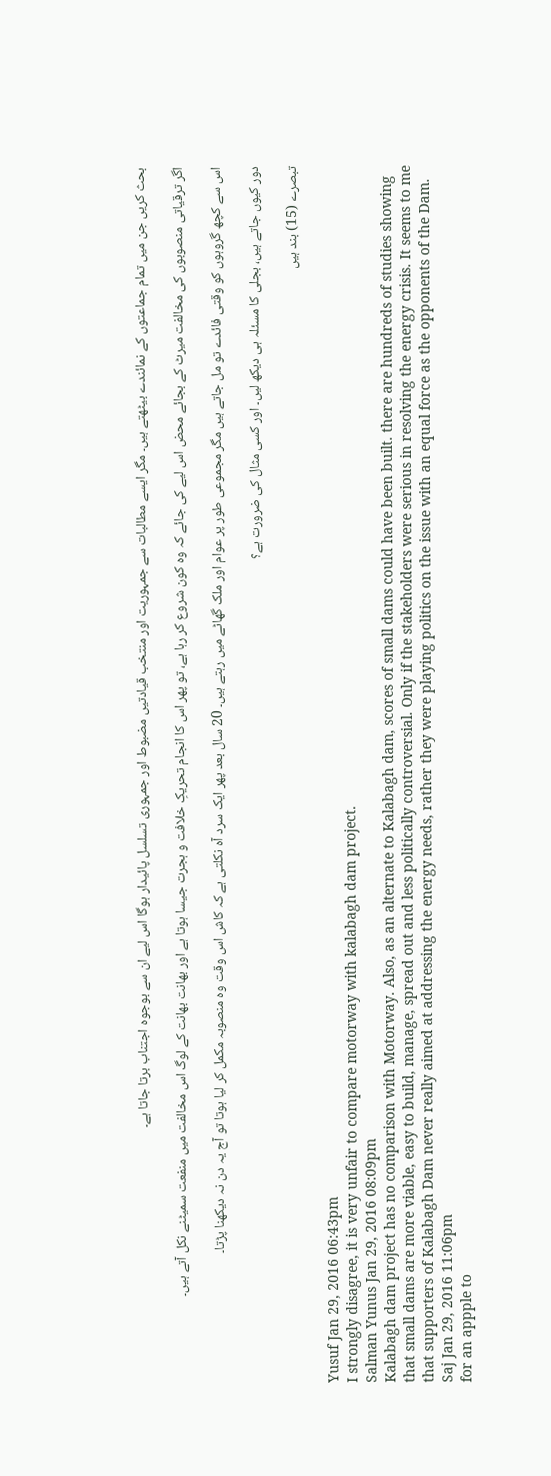بحث کریں جن میں تمام جماعتوں کے نمائندے بیٹھتے ہیں۔ مگر ایسے مطالبات سے جمہوریت اور منتخب قیادتیں مضبوط اور جمہوری تسلسل پائیدار ہوگا اس لیے ان سے بوجوہ اجتناب برتا جاتا ہے۔

اگر ترقیاتی منصوبوں کی مخالفت میرٹ کے بجائے محض اس لیے کی جائے کہ وہ کون شروع کر رہا ہے، تو پھر اس کا انجام تحریکِ خلافت و ہجرت جیسا ہوتا ہے اور بھانت بھانت کے لوگ اس مخالفت میں منفعت سمیٹنے نکل آتے ہیں۔

اس سے کچھ گروہوں کو وقتی فائدے تو مل جاتے ہیں مگر مجموعی طور پر عوام اور ملک گھاٹے میں رہتے ہیں۔ 20 سال بعد پھر ایک سرد آہ نکلتی ہے کہ کاش اس وقت وہ منصوبہ مکمل کر لیا ہوتا تو آج یہ دن نہ دیکھنا پڑتا۔

دور کیوں جاتے ہیں، بجلی کا مسئلہ ہی دیکھ لیں۔ اور کسی مثال کی ضرورت ہے؟

تبصرے (15) بند ہیں

Yusuf Jan 29, 2016 06:43pm
I strongly disagree, it is very unfair to compare motorway with kalabagh dam project.
Salman Yunus Jan 29, 2016 08:09pm
Kalabagh dam project has no comparison with Motorway. Also, as an alternate to Kalabagh dam, scores of small dams could have been built. there are hundreds of studies showing that small dams are more viable, easy to build, manage, spread out and less politically controversial. Only if the stakeholders were serious in resolving the energy crisis. It seems to me that supporters of Kalabagh Dam never really aimed at addressing the energy needs, rather they were playing politics on the issue with an equal force as the opponents of the Dam.
Saj Jan 29, 2016 11:06pm
for an appple to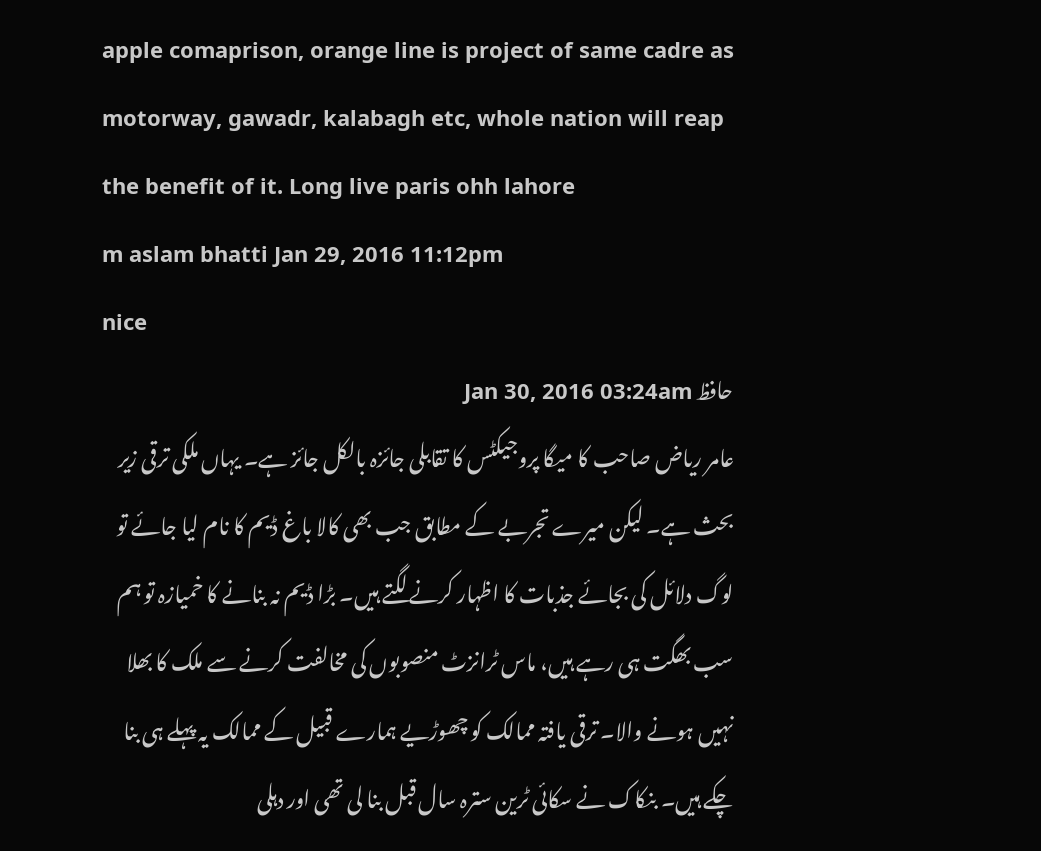apple comaprison, orange line is project of same cadre as motorway, gawadr, kalabagh etc, whole nation will reap the benefit of it. Long live paris ohh lahore
m aslam bhatti Jan 29, 2016 11:12pm
nice
حافظ Jan 30, 2016 03:24am
عامر ریاض صاحب کا میگا پروجیکٹس کا تقابلی جائزہ بالکل جائز ہے۔ یہاں ملکی ترقی زیر بحث ہے۔ لیکن میرے تجربے کے مطابق جب بھی کالا باغ ڈیم کا نام لیا جائے تو لوگ دلائل کی بجائے جذبات کا اظہار کرنے لگتے ہیں۔ بڑا ڈیم نہ بنانے کا خمیازہ تو ہم سب بھگت ہی رہے ہیں، ماس ٹرانزٹ منصوبوں کی مخالفت کرنے سے ملک کا بھلا نہیں ہونے والا۔ ترقی یافتہ ممالک کو چھوڑیے ہمارے قبیل کے ممالک یہ پہلے ہی بنا چکے ہیں۔ بنکاک نے سکائی ٹرین سترہ سال قبل بنا لی تھی اور دہلی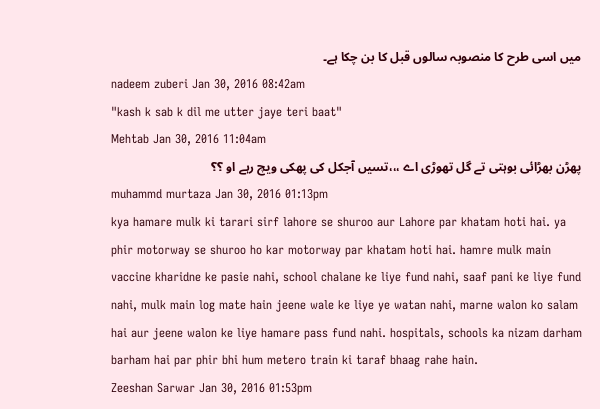میں اسی طرح کا منصوبہ سالوں قبل کا بن چکا ہے۔
nadeem zuberi Jan 30, 2016 08:42am
"kash k sab k dil me utter jaye teri baat"
Mehtab Jan 30, 2016 11:04am
پھڑن بھڑائی بوہتی تے گل تھوڑی اے ،،،تسیں آجکل کی پھکی ویچ رہے او ؟؟
muhammd murtaza Jan 30, 2016 01:13pm
kya hamare mulk ki tarari sirf lahore se shuroo aur Lahore par khatam hoti hai. ya phir motorway se shuroo ho kar motorway par khatam hoti hai. hamre mulk main vaccine kharidne ke pasie nahi, school chalane ke liye fund nahi, saaf pani ke liye fund nahi, mulk main log mate hain jeene wale ke liye ye watan nahi, marne walon ko salam hai aur jeene walon ke liye hamare pass fund nahi. hospitals, schools ka nizam darham barham hai par phir bhi hum metero train ki taraf bhaag rahe hain.
Zeeshan Sarwar Jan 30, 2016 01:53pm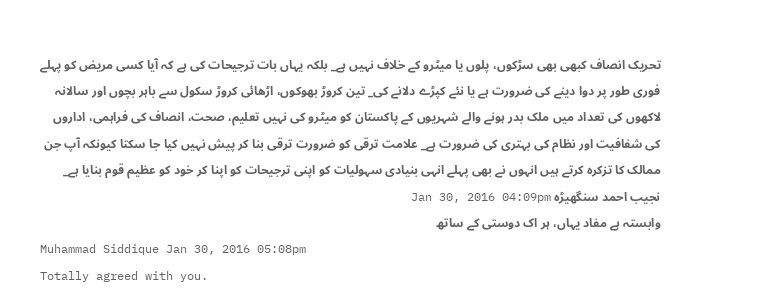تحریک انصاف کبھی بھی سڑکوں، پلوں یا میٹرو کے خلاف نہیں ہے_ بلکہ یہاں بات ترجیحات کی ہے کہ آیا کسی مریض کو پہلے فوری طور پر دوا دینے کی ضرورت ہے یا نئے کپڑے دلانے کی_ تین کروڑ بھوکوں، اڑھائی کروڑ سکول سے باہر بچوں اور سالانہ لاکھوں کی تعداد میں ملک بدر ہونے والے شہریوں کے پاکستان کو میٹرو کی نہیں تعلیم، صحت، انصاف کی فراہمی، اداروں کی شفافیت اور نظام کی بہتری کی ضرورت ہے_ علامت ترقی کو ضرورت ترقی بنا کر پیش نہیں کیا جا سکتا کیونکہ آپ جن ممالک کا تزکرہ کرتے ہیں انہوں نے بھی پہلے انہی بنیادی سہولیات کو اپنی ترجیحات کو اپنا کر خود کو عظیم قوم بنایا ہے_
نجیب احمد سنگھیڑہ Jan 30, 2016 04:09pm
وابستہ ہے مفاد یہاں، ہر اک دوستی کے ساتھ
Muhammad Siddique Jan 30, 2016 05:08pm
Totally agreed with you.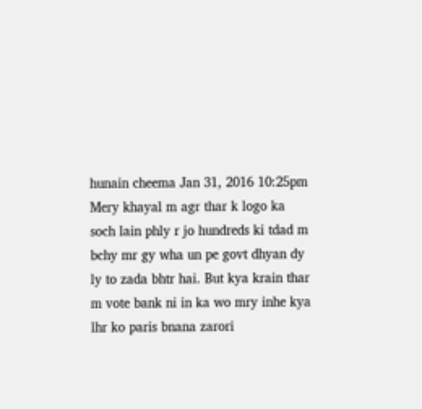hunain cheema Jan 31, 2016 10:25pm
Mery khayal m agr thar k logo ka soch lain phly r jo hundreds ki tdad m bchy mr gy wha un pe govt dhyan dy ly to zada bhtr hai. But kya krain thar m vote bank ni in ka wo mry inhe kya lhr ko paris bnana zarori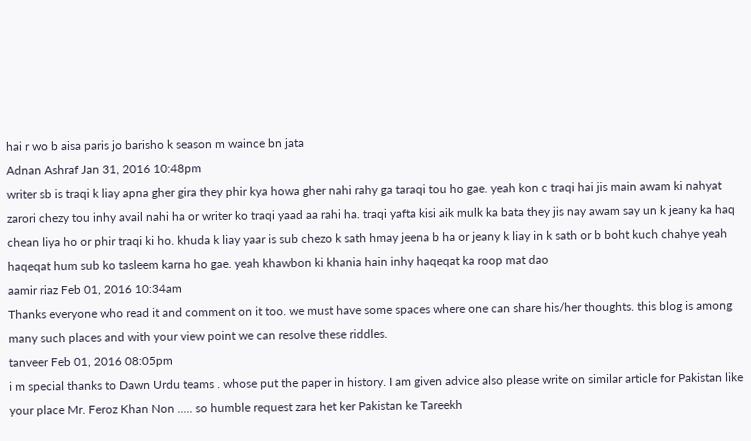hai r wo b aisa paris jo barisho k season m waince bn jata
Adnan Ashraf Jan 31, 2016 10:48pm
writer sb is traqi k liay apna gher gira they phir kya howa gher nahi rahy ga taraqi tou ho gae. yeah kon c traqi hai jis main awam ki nahyat zarori chezy tou inhy avail nahi ha or writer ko traqi yaad aa rahi ha. traqi yafta kisi aik mulk ka bata they jis nay awam say un k jeany ka haq chean liya ho or phir traqi ki ho. khuda k liay yaar is sub chezo k sath hmay jeena b ha or jeany k liay in k sath or b boht kuch chahye yeah haqeqat hum sub ko tasleem karna ho gae. yeah khawbon ki khania hain inhy haqeqat ka roop mat dao
aamir riaz Feb 01, 2016 10:34am
Thanks everyone who read it and comment on it too. we must have some spaces where one can share his/her thoughts. this blog is among many such places and with your view point we can resolve these riddles.
tanveer Feb 01, 2016 08:05pm
i m special thanks to Dawn Urdu teams . whose put the paper in history. I am given advice also please write on similar article for Pakistan like your place Mr. Feroz Khan Non ..... so humble request zara het ker Pakistan ke Tareekh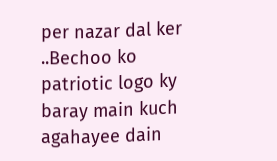per nazar dal ker ..Bechoo ko patriotic logo ky baray main kuch agahayee dain